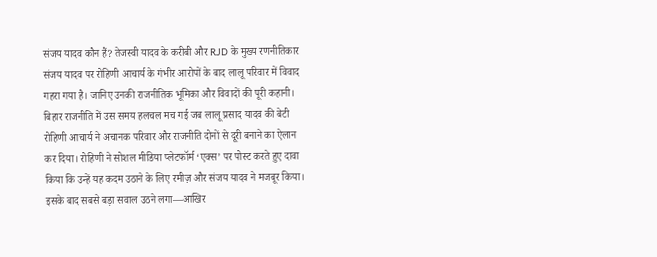संजय यादव कौन हैं? तेजस्वी यादव के करीबी और RJD के मुख्य रणनीतिकार संजय यादव पर रोहिणी आचार्य के गंभीर आरोपों के बाद लालू परिवार में विवाद गहरा गया है। जानिए उनकी राजनीतिक भूमिका और विवादों की पूरी कहानी।
बिहार राजनीति में उस समय हलचल मच गई जब लालू प्रसाद यादव की बेटी रोहिणी आचार्य ने अचानक परिवार और राजनीति दोनों से दूरी बनाने का ऐलान कर दिया। रोहिणी ने सोशल मीडिया प्लेटफॉर्म ‘एक्स’ पर पोस्ट करते हुए दावा किया कि उन्हें यह कदम उठाने के लिए रमीज़ और संजय यादव ने मजबूर किया। इसके बाद सबसे बड़ा सवाल उठने लगा—आखिर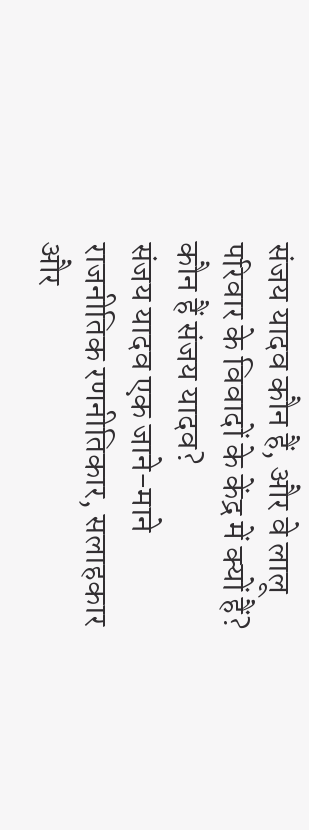संजय यादव कौन हैं, और वे लालू परिवार के विवादों के केंद्र में क्यों हैं?
कौन हैं संजय यादव?
संजय यादव एक जाने-माने राजनीतिक रणनीतिकार, सलाहकार और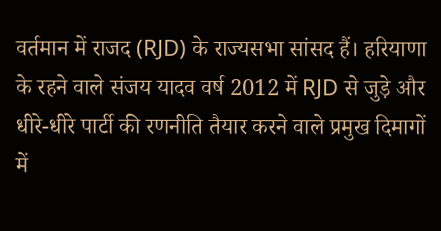वर्तमान में राजद (RJD) के राज्यसभा सांसद हैं। हरियाणा के रहने वाले संजय यादव वर्ष 2012 में RJD से जुड़े और धीरे-धीरे पार्टी की रणनीति तैयार करने वाले प्रमुख दिमागों में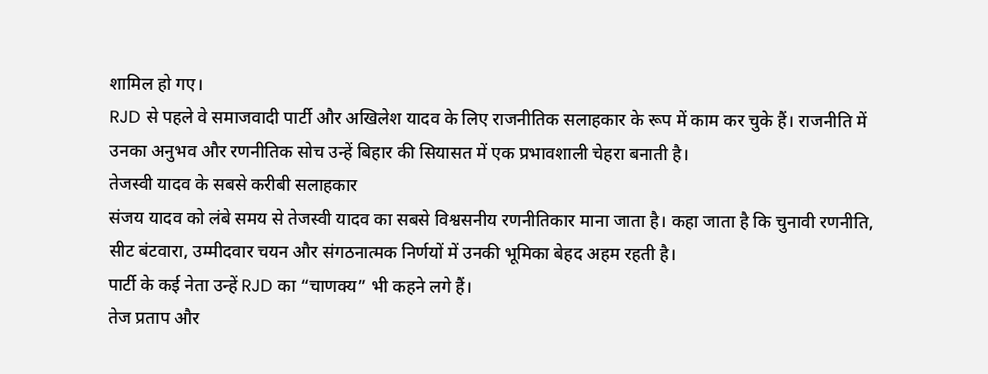शामिल हो गए।
RJD से पहले वे समाजवादी पार्टी और अखिलेश यादव के लिए राजनीतिक सलाहकार के रूप में काम कर चुके हैं। राजनीति में उनका अनुभव और रणनीतिक सोच उन्हें बिहार की सियासत में एक प्रभावशाली चेहरा बनाती है।
तेजस्वी यादव के सबसे करीबी सलाहकार
संजय यादव को लंबे समय से तेजस्वी यादव का सबसे विश्वसनीय रणनीतिकार माना जाता है। कहा जाता है कि चुनावी रणनीति, सीट बंटवारा, उम्मीदवार चयन और संगठनात्मक निर्णयों में उनकी भूमिका बेहद अहम रहती है।
पार्टी के कई नेता उन्हें RJD का “चाणक्य” भी कहने लगे हैं।
तेज प्रताप और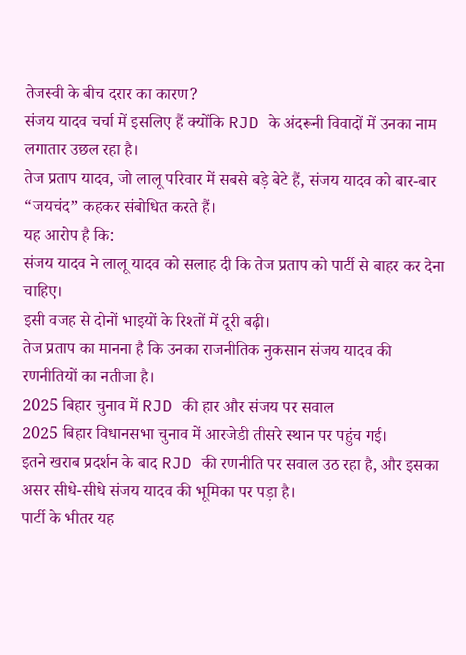तेजस्वी के बीच दरार का कारण?
संजय यादव चर्चा में इसलिए हैं क्योंकि RJD के अंदरूनी विवादों में उनका नाम लगातार उछल रहा है।
तेज प्रताप यादव, जो लालू परिवार में सबसे बड़े बेटे हैं, संजय यादव को बार-बार “जयचंद” कहकर संबोधित करते हैं।
यह आरोप है कि:
संजय यादव ने लालू यादव को सलाह दी कि तेज प्रताप को पार्टी से बाहर कर देना चाहिए।
इसी वजह से दोनों भाइयों के रिश्तों में दूरी बढ़ी।
तेज प्रताप का मानना है कि उनका राजनीतिक नुकसान संजय यादव की रणनीतियों का नतीजा है।
2025 बिहार चुनाव में RJD की हार और संजय पर सवाल
2025 बिहार विधानसभा चुनाव में आरजेडी तीसरे स्थान पर पहुंच गई।
इतने खराब प्रदर्शन के बाद RJD की रणनीति पर सवाल उठ रहा है, और इसका असर सीधे-सीधे संजय यादव की भूमिका पर पड़ा है।
पार्टी के भीतर यह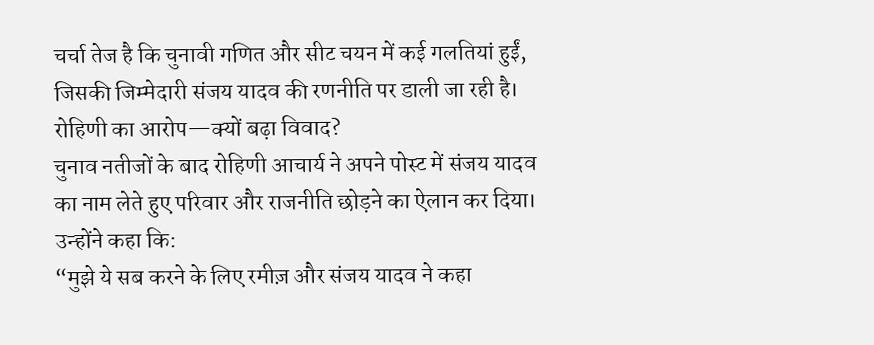चर्चा तेज है कि चुनावी गणित और सीट चयन में कई गलतियां हुईं, जिसकी जिम्मेदारी संजय यादव की रणनीति पर डाली जा रही है।
रोहिणी का आरोप—क्यों बढ़ा विवाद?
चुनाव नतीजों के बाद रोहिणी आचार्य ने अपने पोस्ट में संजय यादव का नाम लेते हुए परिवार और राजनीति छोड़ने का ऐलान कर दिया।
उन्होंने कहा कि:
“मुझे ये सब करने के लिए रमीज़ और संजय यादव ने कहा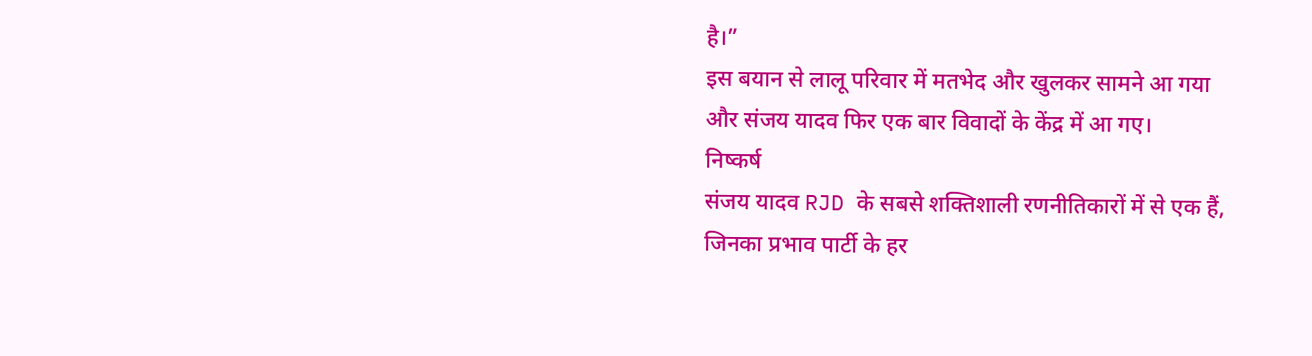है।”
इस बयान से लालू परिवार में मतभेद और खुलकर सामने आ गया और संजय यादव फिर एक बार विवादों के केंद्र में आ गए।
निष्कर्ष
संजय यादव RJD के सबसे शक्तिशाली रणनीतिकारों में से एक हैं, जिनका प्रभाव पार्टी के हर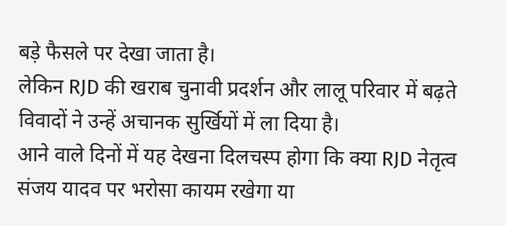बड़े फैसले पर देखा जाता है।
लेकिन RJD की खराब चुनावी प्रदर्शन और लालू परिवार में बढ़ते विवादों ने उन्हें अचानक सुर्खियों में ला दिया है।
आने वाले दिनों में यह देखना दिलचस्प होगा कि क्या RJD नेतृत्व संजय यादव पर भरोसा कायम रखेगा या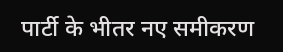पार्टी के भीतर नए समीकरण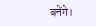बनेंगे।